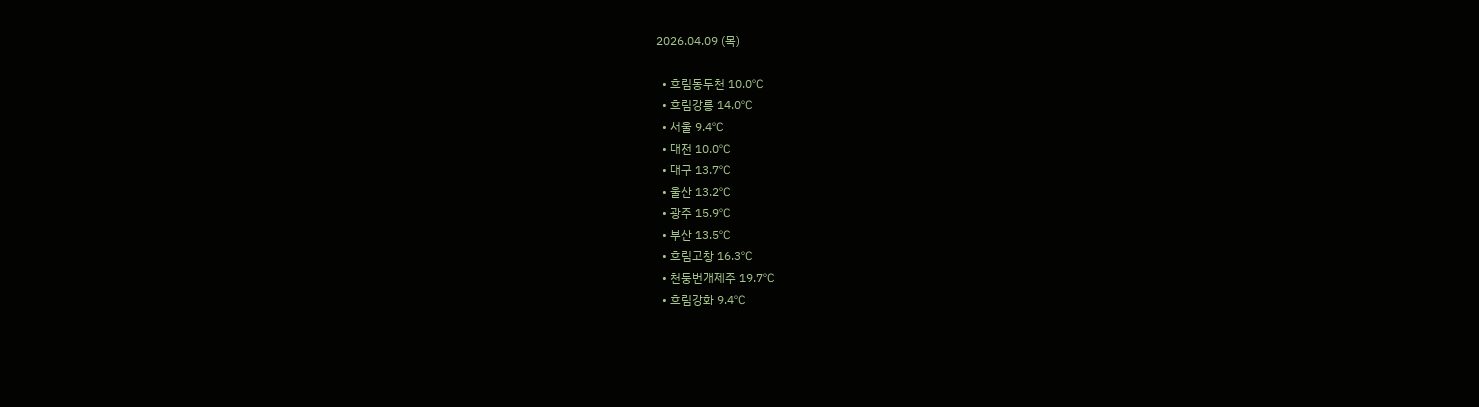2026.04.09 (목)

  • 흐림동두천 10.0℃
  • 흐림강릉 14.0℃
  • 서울 9.4℃
  • 대전 10.0℃
  • 대구 13.7℃
  • 울산 13.2℃
  • 광주 15.9℃
  • 부산 13.5℃
  • 흐림고창 16.3℃
  • 천둥번개제주 19.7℃
  • 흐림강화 9.4℃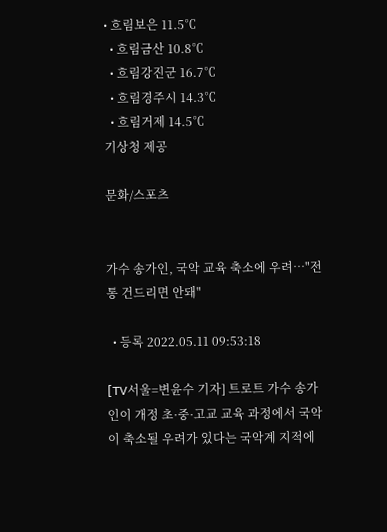• 흐림보은 11.5℃
  • 흐림금산 10.8℃
  • 흐림강진군 16.7℃
  • 흐림경주시 14.3℃
  • 흐림거제 14.5℃
기상청 제공

문화/스포츠


가수 송가인, 국악 교육 축소에 우려…"전통 건드리면 안돼"

  • 등록 2022.05.11 09:53:18

[TV서울=변윤수 기자] 트로트 가수 송가인이 개정 초·중·고교 교육 과정에서 국악이 축소될 우려가 있다는 국악계 지적에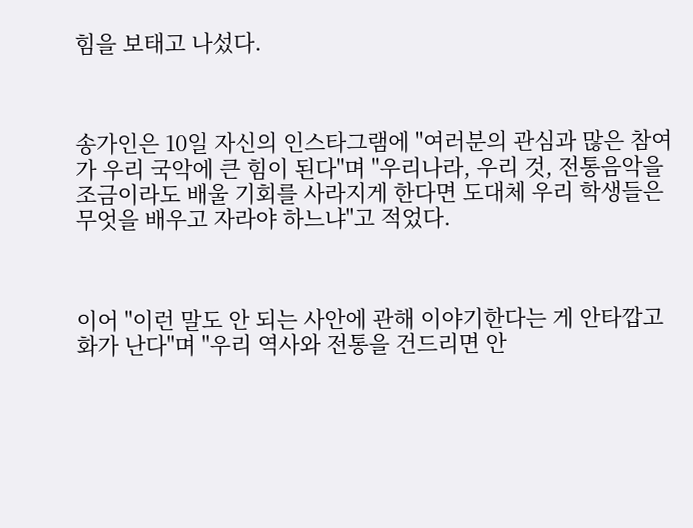힘을 보태고 나섰다.



송가인은 10일 자신의 인스타그램에 "여러분의 관심과 많은 참여가 우리 국악에 큰 힘이 된다"며 "우리나라, 우리 것, 전통음악을 조금이라도 배울 기회를 사라지게 한다면 도대체 우리 학생들은 무엇을 배우고 자라야 하느냐"고 적었다.



이어 "이런 말도 안 되는 사안에 관해 이야기한다는 게 안타깝고 화가 난다"며 "우리 역사와 전통을 건드리면 안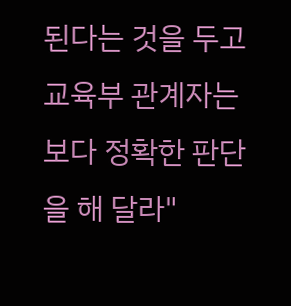된다는 것을 두고 교육부 관계자는 보다 정확한 판단을 해 달라"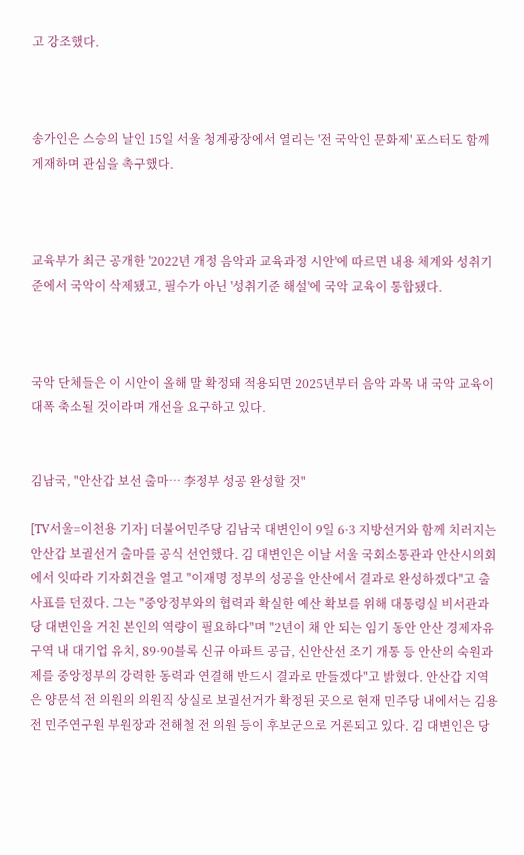고 강조했다.



송가인은 스승의 날인 15일 서울 청계광장에서 열리는 '전 국악인 문화제' 포스터도 함께 게재하며 관심을 촉구했다.



교육부가 최근 공개한 '2022년 개정 음악과 교육과정 시안'에 따르면 내용 체계와 성취기준에서 국악이 삭제됐고, 필수가 아닌 '성취기준 해설'에 국악 교육이 통합됐다.



국악 단체들은 이 시안이 올해 말 확정돼 적용되면 2025년부터 음악 과목 내 국악 교육이 대폭 축소될 것이라며 개선을 요구하고 있다.


김남국, "안산갑 보선 출마… 李정부 성공 완성할 것"

[TV서울=이천용 기자] 더불어민주당 김남국 대변인이 9일 6·3 지방선거와 함께 치러지는 안산갑 보궐선거 출마를 공식 선언했다. 김 대변인은 이날 서울 국회소통관과 안산시의회에서 잇따라 기자회견을 열고 "이재명 정부의 성공을 안산에서 결과로 완성하겠다"고 출사표를 던졌다. 그는 "중앙정부와의 협력과 확실한 예산 확보를 위해 대통령실 비서관과 당 대변인을 거친 본인의 역량이 필요하다"며 "2년이 채 안 되는 임기 동안 안산 경제자유구역 내 대기업 유치, 89·90블록 신규 아파트 공급, 신안산선 조기 개통 등 안산의 숙원과제를 중앙정부의 강력한 동력과 연결해 반드시 결과로 만들겠다"고 밝혔다. 안산갑 지역은 양문석 전 의원의 의원직 상실로 보궐선거가 확정된 곳으로 현재 민주당 내에서는 김용 전 민주연구원 부원장과 전해철 전 의원 등이 후보군으로 거론되고 있다. 김 대변인은 당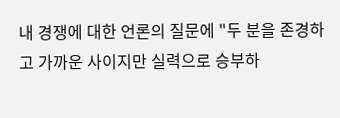내 경쟁에 대한 언론의 질문에 "두 분을 존경하고 가까운 사이지만 실력으로 승부하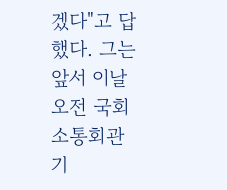겠다"고 답했다. 그는 앞서 이날 오전 국회 소통회관 기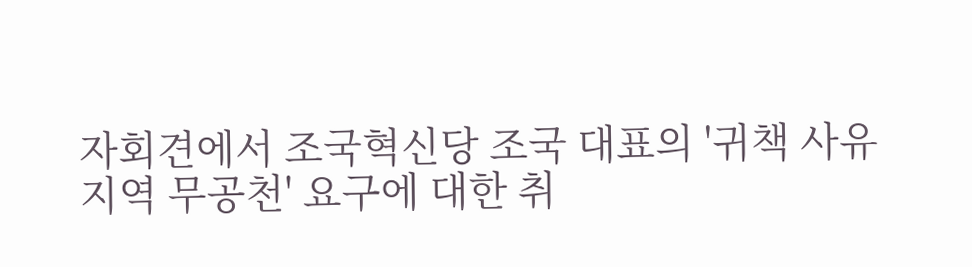자회견에서 조국혁신당 조국 대표의 '귀책 사유 지역 무공천' 요구에 대한 취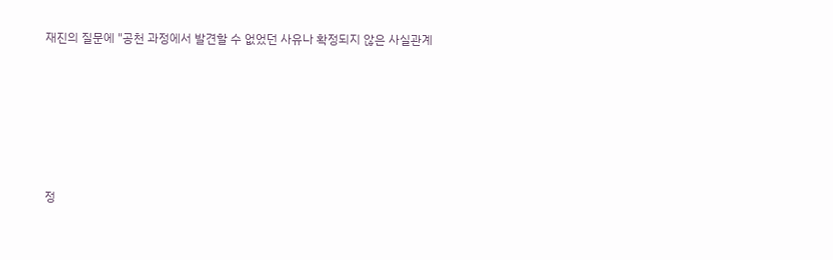재진의 질문에 "공천 과정에서 발견할 수 없었던 사유나 확정되지 않은 사실관계






정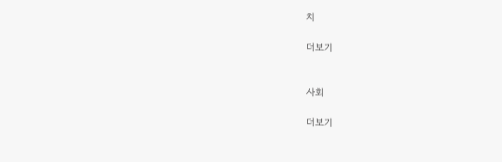치

더보기


사회

더보기